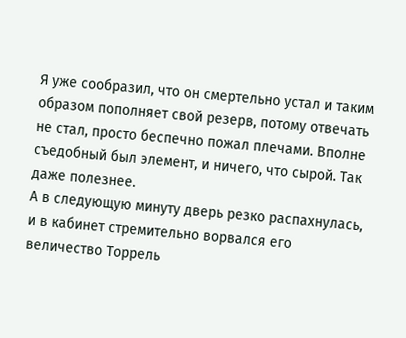Я уже сообразил, что он смертельно устал и таким образом пополняет свой резерв, потому отвечать не стал, просто беспечно пожал плечами. Вполне съедобный был элемент, и ничего, что сырой. Так даже полезнее.
А в следующую минуту дверь резко распахнулась, и в кабинет стремительно ворвался его величество Торрель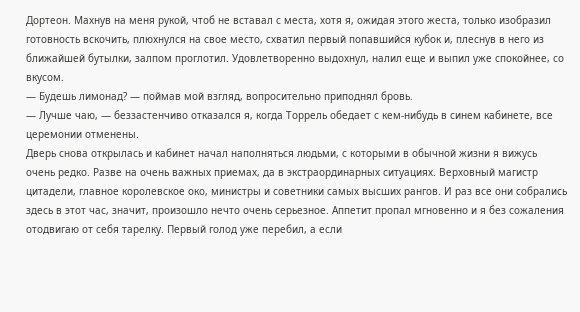Дортеон. Махнув на меня рукой, чтоб не вставал с места, хотя я, ожидая этого жеста, только изобразил готовность вскочить, плюхнулся на свое место, схватил первый попавшийся кубок и, плеснув в него из ближайшей бутылки, залпом проглотил. Удовлетворенно выдохнул, налил еще и выпил уже спокойнее, со вкусом.
— Будешь лимонад? — поймав мой взгляд, вопросительно приподнял бровь.
— Лучше чаю, — беззастенчиво отказался я, когда Торрель обедает с кем-нибудь в синем кабинете, все церемонии отменены.
Дверь снова открылась и кабинет начал наполняться людьми, с которыми в обычной жизни я вижусь очень редко. Разве на очень важных приемах, да в экстраординарных ситуациях. Верховный магистр цитадели, главное королевское око, министры и советники самых высших рангов. И раз все они собрались здесь в этот час, значит, произошло нечто очень серьезное. Аппетит пропал мгновенно и я без сожаления отодвигаю от себя тарелку. Первый голод уже перебил, а если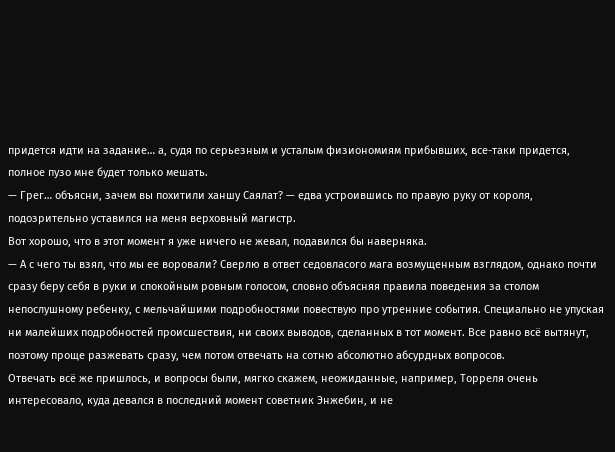придется идти на задание… а, судя по серьезным и усталым физиономиям прибывших, все-таки придется, полное пузо мне будет только мешать.
— Грег… объясни, зачем вы похитили ханшу Саялат? — едва устроившись по правую руку от короля, подозрительно уставился на меня верховный магистр.
Вот хорошо, что в этот момент я уже ничего не жевал, подавился бы наверняка.
— А с чего ты взял, что мы ее воровали? Сверлю в ответ седовласого мага возмущенным взглядом, однако почти сразу беру себя в руки и спокойным ровным голосом, словно объясняя правила поведения за столом непослушному ребенку, с мельчайшими подробностями повествую про утренние события. Специально не упуская ни малейших подробностей происшествия, ни своих выводов, сделанных в тот момент. Все равно всё вытянут, поэтому проще разжевать сразу, чем потом отвечать на сотню абсолютно абсурдных вопросов.
Отвечать всё же пришлось, и вопросы были, мягко скажем, неожиданные, например, Торреля очень интересовало, куда девался в последний момент советник Энжебин, и не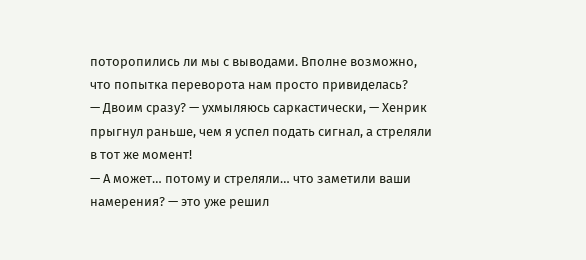поторопились ли мы с выводами. Вполне возможно, что попытка переворота нам просто привиделась?
— Двоим сразу? — ухмыляюсь саркастически, — Хенрик прыгнул раньше, чем я успел подать сигнал, а стреляли в тот же момент!
— А может… потому и стреляли… что заметили ваши намерения? — это уже решил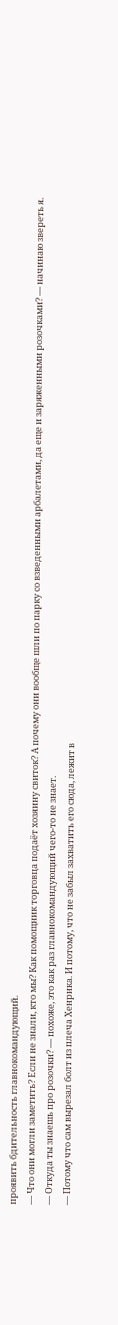проявить бдительность главнокомандующий.
— Что они могли заметить? Если не знали, кто мы? Как помощник торговца подаёт хозяину свиток? А почему они вообще шли по парку со взведенными арбалетами, да еще и заряженными розочками? — начинаю звереть я.
— Откуда ты знаешь про розочки? — похоже, это как раз главнокомандующий чего-то не знает.
— Потому что сам вырезал болт из плеча Хенрика. И потому, что не забыл захватить его сюда, лежит в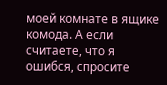моей комнате в ящике комода. А если считаете, что я ошибся, спросите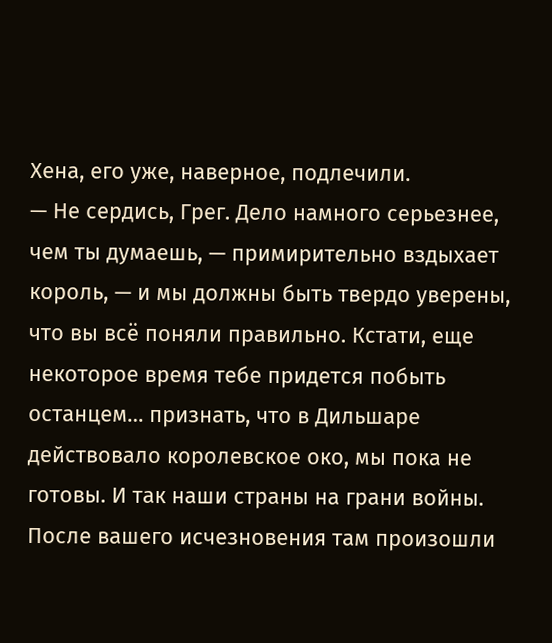Хена, его уже, наверное, подлечили.
— Не сердись, Грег. Дело намного серьезнее, чем ты думаешь, — примирительно вздыхает король, — и мы должны быть твердо уверены, что вы всё поняли правильно. Кстати, еще некоторое время тебе придется побыть останцем… признать, что в Дильшаре действовало королевское око, мы пока не готовы. И так наши страны на грани войны. После вашего исчезновения там произошли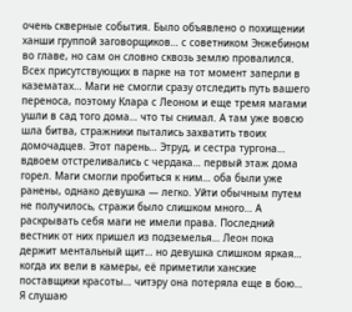очень скверные события. Было объявлено о похищении ханши группой заговорщиков… с советником Энжебином во главе, но сам он словно сквозь землю провалился. Всех присутствующих в парке на тот момент заперли в казематах… Маги не смогли сразу отследить путь вашего переноса, поэтому Клара с Леоном и еще тремя магами ушли в сад того дома… что ты снимал. А там уже вовсю шла битва, стражники пытались захватить твоих домочадцев. Этот парень… Этруд, и сестра тургона… вдвоем отстреливались с чердака… первый этаж дома горел. Маги смогли пробиться к ним… оба были уже ранены, однако девушка — легко. Уйти обычным путем не получилось, стражи было слишком много… А раскрывать себя маги не имели права. Последний вестник от них пришел из подземелья… Леон пока держит ментальный щит… но девушка слишком яркая… когда их вели в камеры, её приметили ханские поставщики красоты… читэру она потеряла еще в бою…
Я слушаю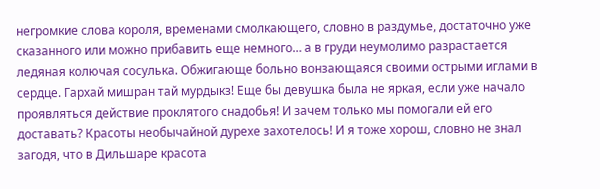негромкие слова короля, временами смолкающего, словно в раздумье, достаточно уже сказанного или можно прибавить еще немного… а в груди неумолимо разрастается ледяная колючая сосулька. Обжигающе больно вонзающаяся своими острыми иглами в сердце. Гархай мишран тай мурдыкз! Еще бы девушка была не яркая, если уже начало проявляться действие проклятого снадобья! И зачем только мы помогали ей его доставать? Красоты необычайной дурехе захотелось! И я тоже хорош, словно не знал загодя, что в Дильшаре красота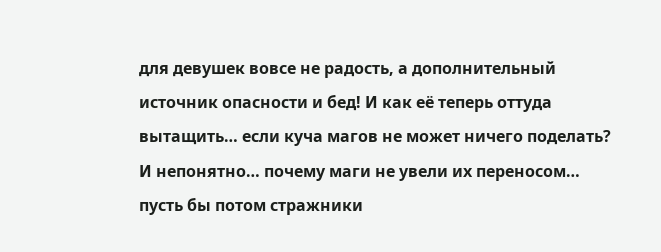для девушек вовсе не радость, а дополнительный источник опасности и бед! И как её теперь оттуда вытащить… если куча магов не может ничего поделать? И непонятно… почему маги не увели их переносом… пусть бы потом стражники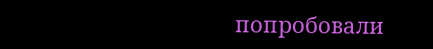попробовали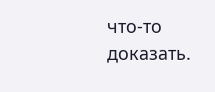что-то доказать.